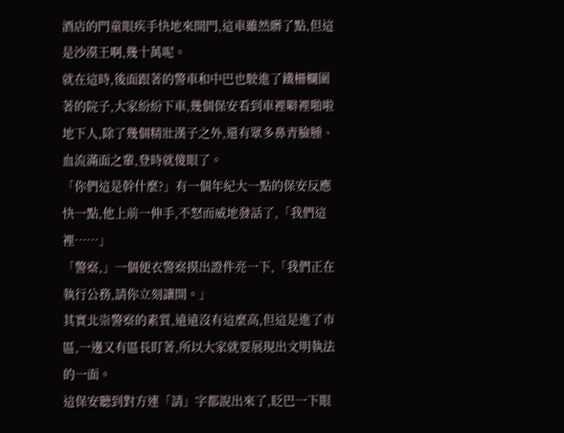酒店的門童眼疾手快地來開門,這車雖然髒了點,但這是沙漠王啊,幾十萬呢。
就在這時,後面跟著的警車和中巴也駛進了鐵柵欄圍著的院子,大家紛紛下車,幾個保安看到車裡噼裡啪啦地下人,除了幾個精壯漢子之外,還有眾多鼻青臉腫、血流滿面之輩,登時就傻眼了。
「你們這是幹什麼?」有一個年紀大一點的保安反應快一點,他上前一伸手,不怒而威地發話了,「我們這裡……」
「警察,」一個便衣警察摸出證件亮一下,「我們正在執行公務,請你立刻讓開。」
其實北崇警察的素質,遠遠沒有這麼高,但這是進了市區,一邊又有區長盯著,所以大家就要展現出文明執法的一面。
這保安聽到對方連「請」字都說出來了,眨巴一下眼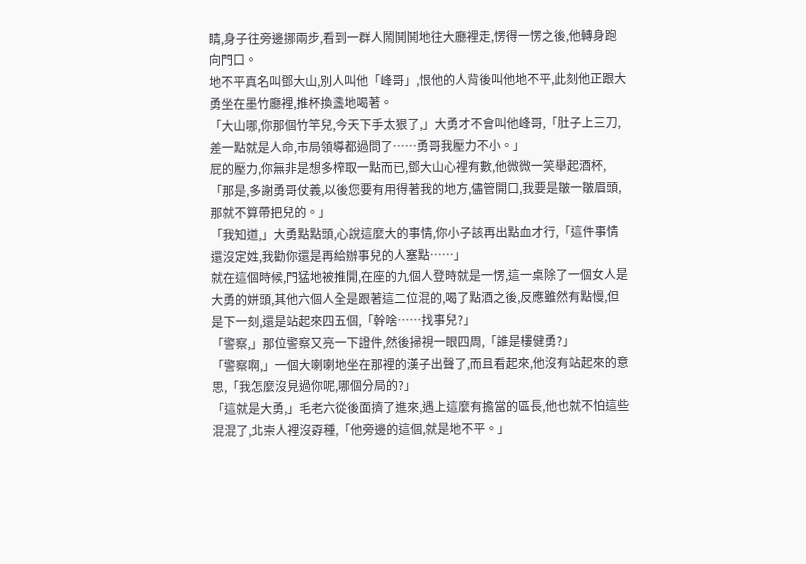睛,身子往旁邊挪兩步,看到一群人鬧鬨鬨地往大廳裡走,愣得一愣之後,他轉身跑向門口。
地不平真名叫鄧大山,別人叫他「峰哥」,恨他的人背後叫他地不平,此刻他正跟大勇坐在墨竹廳裡,推杯換盞地喝著。
「大山哪,你那個竹竿兒,今天下手太狠了,」大勇才不會叫他峰哥,「肚子上三刀,差一點就是人命,市局領導都過問了……勇哥我壓力不小。」
屁的壓力,你無非是想多榨取一點而已,鄧大山心裡有數,他微微一笑舉起酒杯,「那是,多謝勇哥仗義,以後您要有用得著我的地方,儘管開口,我要是皺一皺眉頭,那就不算帶把兒的。」
「我知道,」大勇點點頭,心說這麼大的事情,你小子該再出點血才行,「這件事情還沒定姓,我勸你還是再給辦事兒的人塞點……」
就在這個時候,門猛地被推開,在座的九個人登時就是一愣,這一桌除了一個女人是大勇的姘頭,其他六個人全是跟著這二位混的,喝了點酒之後,反應雖然有點慢,但是下一刻,還是站起來四五個,「幹啥……找事兒?」
「警察,」那位警察又亮一下證件,然後掃視一眼四周,「誰是樓健勇?」
「警察啊,」一個大喇喇地坐在那裡的漢子出聲了,而且看起來,他沒有站起來的意思,「我怎麼沒見過你呢,哪個分局的?」
「這就是大勇,」毛老六從後面擠了進來,遇上這麼有擔當的區長,他也就不怕這些混混了,北崇人裡沒孬種,「他旁邊的這個,就是地不平。」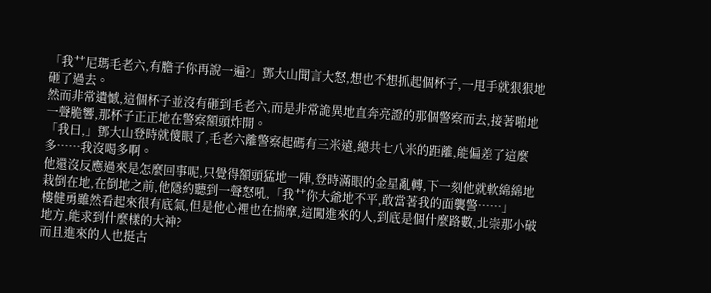「我艹尼瑪毛老六,有膽子你再說一遍?」鄧大山聞言大怒,想也不想抓起個杯子,一甩手就狠狠地砸了過去。
然而非常遺憾,這個杯子並沒有砸到毛老六,而是非常詭異地直奔亮證的那個警察而去,接著啪地一聲脆響,那杯子正正地在警察額頭炸開。
「我曰,」鄧大山登時就傻眼了,毛老六離警察起碼有三米遠,總共七八米的距離,能偏差了這麼多……我沒喝多啊。
他還沒反應過來是怎麼回事呢,只覺得額頭猛地一陣,登時滿眼的金星亂轉,下一刻他就軟綿綿地栽倒在地,在倒地之前,他隱約聽到一聲怒吼,「我艹你大爺地不平,敢當著我的面襲警……」
樓健勇雖然看起來很有底氣,但是他心裡也在揣摩,這闖進來的人,到底是個什麼路數,北崇那小破地方,能求到什麼樣的大神?
而且進來的人也挺古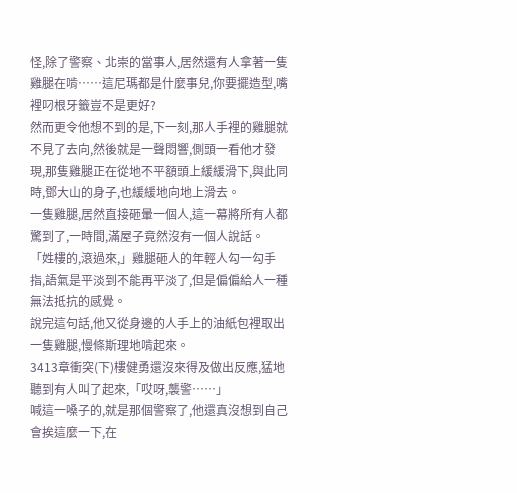怪,除了警察、北崇的當事人,居然還有人拿著一隻雞腿在啃……這尼瑪都是什麼事兒,你要擺造型,嘴裡叼根牙籤豈不是更好?
然而更令他想不到的是,下一刻,那人手裡的雞腿就不見了去向,然後就是一聲悶響,側頭一看他才發現,那隻雞腿正在從地不平額頭上緩緩滑下,與此同時,鄧大山的身子,也緩緩地向地上滑去。
一隻雞腿,居然直接砸暈一個人,這一幕將所有人都驚到了,一時間,滿屋子竟然沒有一個人說話。
「姓樓的,滾過來,」雞腿砸人的年輕人勾一勾手指,語氣是平淡到不能再平淡了,但是偏偏給人一種無法抵抗的感覺。
說完這句話,他又從身邊的人手上的油紙包裡取出一隻雞腿,慢條斯理地啃起來。
3413章衝突(下)樓健勇還沒來得及做出反應,猛地聽到有人叫了起來,「哎呀,襲警……」
喊這一嗓子的,就是那個警察了,他還真沒想到自己會挨這麼一下,在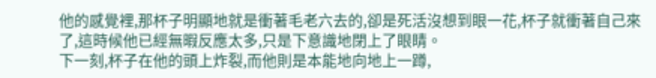他的感覺裡,那杯子明顯地就是衝著毛老六去的,卻是死活沒想到眼一花,杯子就衝著自己來了,這時候他已經無暇反應太多,只是下意識地閉上了眼睛。
下一刻,杯子在他的頭上炸裂,而他則是本能地向地上一蹲,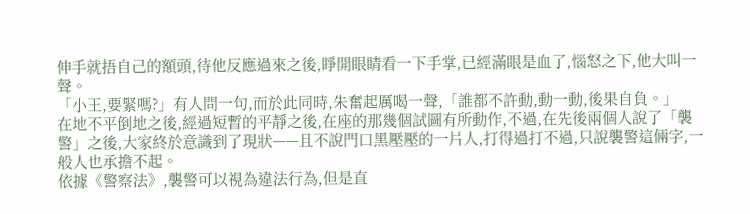伸手就捂自己的額頭,待他反應過來之後,睜開眼睛看一下手掌,已經滿眼是血了,惱怒之下,他大叫一聲。
「小王,要緊嗎?」有人問一句,而於此同時,朱奮起厲喝一聲,「誰都不許動,動一動,後果自負。」
在地不平倒地之後,經過短暫的平靜之後,在座的那幾個試圖有所動作,不過,在先後兩個人說了「襲警」之後,大家終於意識到了現狀——且不說門口黑壓壓的一片人,打得過打不過,只說襲警這倆字,一般人也承擔不起。
依據《警察法》,襲警可以視為違法行為,但是直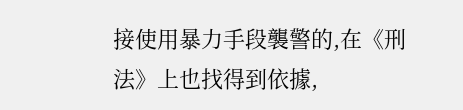接使用暴力手段襲警的,在《刑法》上也找得到依據,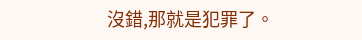沒錯,那就是犯罪了。